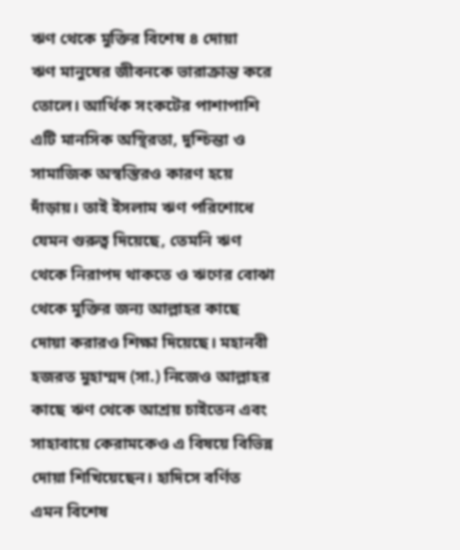ঋণ থেকে মুক্তির বিশেষ ৪ দোয়া
ঋণ মানুষের জীবনকে ভারাক্রান্ত করে তোলে। আর্থিক সংকটের পাশাপাশি এটি মানসিক অস্থিরতা, দুশ্চিন্তা ও সামাজিক অস্বস্তিরও কারণ হয়ে দাঁড়ায়। তাই ইসলাম ঋণ পরিশোধে যেমন গুরুত্ব দিয়েছে, তেমনি ঋণ থেকে নিরাপদ থাকতে ও ঋণের বোঝা থেকে মুক্তির জন্য আল্লাহর কাছে দোয়া করারও শিক্ষা দিয়েছে। মহানবী হজরত মুহাম্মদ (সা.) নিজেও আল্লাহর কাছে ঋণ থেকে আশ্রয় চাইতেন এবং সাহাবায়ে কেরামকেও এ বিষয়ে বিভিন্ন দোয়া শিখিয়েছেন। হাদিসে বর্ণিত এমন বিশেষ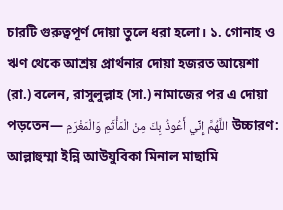চারটি গুরুত্বপূর্ণ দোয়া তুলে ধরা হলো। ১. গোনাহ ও ঋণ থেকে আশ্রয় প্রার্থনার দোয়া হজরত আয়েশা (রা.) বলেন, রাসুলুল্লাহ (সা.) নামাজের পর এ দোয়া পড়তেন— اللَّهُمَّ إِنِّي أَعُوذُ بِكَ مِنْ الْمَأْثَمِ وَالْمَغْرَمِ উচ্চারণ: আল্লাহুম্মা ইন্নি আউযুবিকা মিনাল মাছামি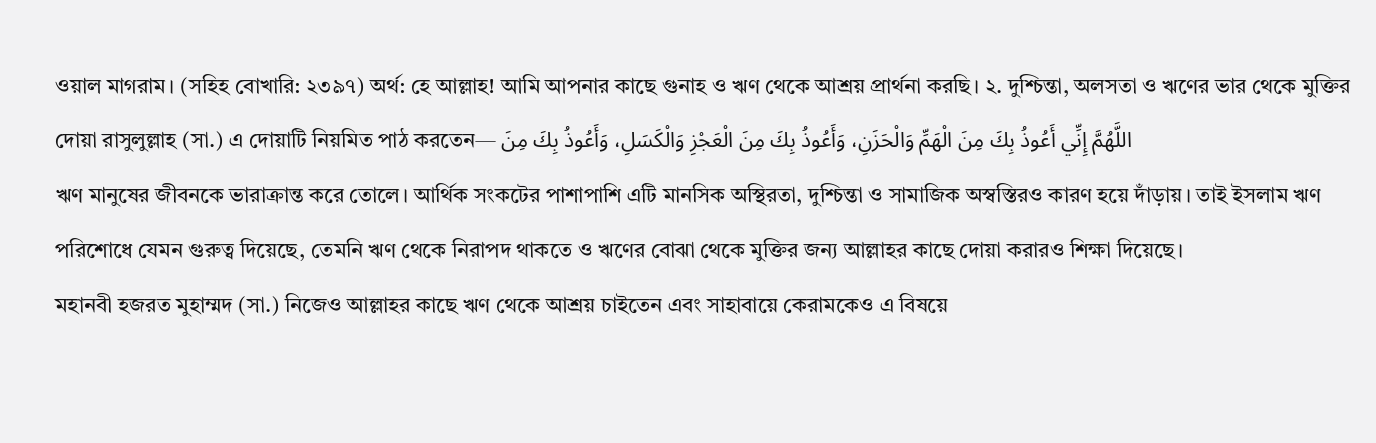ওয়াল মাগরাম। (সহিহ বোখারি: ২৩৯৭) অর্থ: হে আল্লাহ! আমি আপনার কাছে গুনাহ ও ঋণ থেকে আশ্রয় প্রার্থনা করছি। ২. দুশ্চিন্তা, অলসতা ও ঋণের ভার থেকে মুক্তির দোয়া রাসুলুল্লাহ (সা.) এ দোয়াটি নিয়মিত পাঠ করতেন— اللَّهُمَّ إِنِّي أَعُوذُ بِكَ مِنَ الْهَمِّ وَالْحَزَنِ، وَأَعُوذُ بِكَ مِنَ الْعَجْزِ وَالْكَسَلِ، وَأَعُوذُ بِكَ مِنَ
ঋণ মানুষের জীবনকে ভারাক্রান্ত করে তোলে। আর্থিক সংকটের পাশাপাশি এটি মানসিক অস্থিরতা, দুশ্চিন্তা ও সামাজিক অস্বস্তিরও কারণ হয়ে দাঁড়ায়। তাই ইসলাম ঋণ পরিশোধে যেমন গুরুত্ব দিয়েছে, তেমনি ঋণ থেকে নিরাপদ থাকতে ও ঋণের বোঝা থেকে মুক্তির জন্য আল্লাহর কাছে দোয়া করারও শিক্ষা দিয়েছে।
মহানবী হজরত মুহাম্মদ (সা.) নিজেও আল্লাহর কাছে ঋণ থেকে আশ্রয় চাইতেন এবং সাহাবায়ে কেরামকেও এ বিষয়ে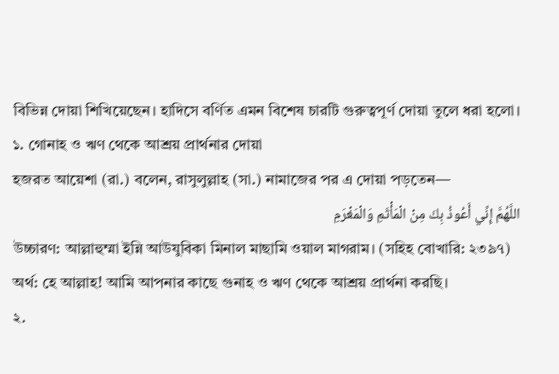বিভিন্ন দোয়া শিখিয়েছেন। হাদিসে বর্ণিত এমন বিশেষ চারটি গুরুত্বপূর্ণ দোয়া তুলে ধরা হলো।
১. গোনাহ ও ঋণ থেকে আশ্রয় প্রার্থনার দোয়া
হজরত আয়েশা (রা.) বলেন, রাসুলুল্লাহ (সা.) নামাজের পর এ দোয়া পড়তেন—
اللَّهُمَّ إِنِّي أَعُوذُ بِكَ مِنْ الْمَأْثَمِ وَالْمَغْرَمِ
উচ্চারণ: আল্লাহুম্মা ইন্নি আউযুবিকা মিনাল মাছামি ওয়াল মাগরাম। (সহিহ বোখারি: ২৩৯৭)
অর্থ: হে আল্লাহ! আমি আপনার কাছে গুনাহ ও ঋণ থেকে আশ্রয় প্রার্থনা করছি।
২.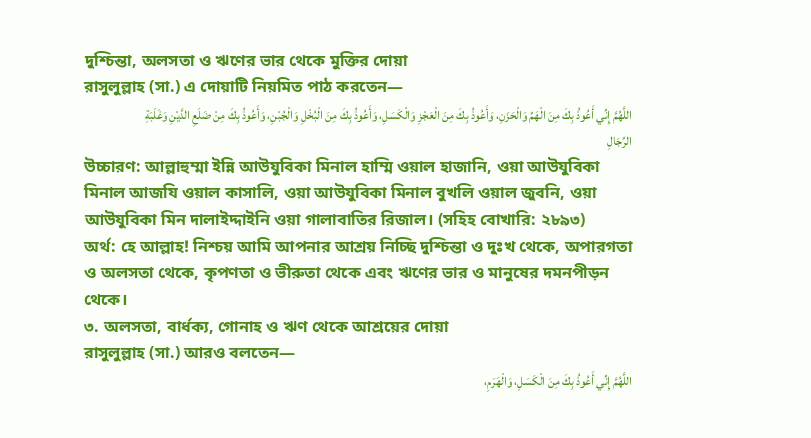দুশ্চিন্তা, অলসতা ও ঋণের ভার থেকে মুক্তির দোয়া
রাসুলুল্লাহ (সা.) এ দোয়াটি নিয়মিত পাঠ করতেন—
اللَّهُمَّ إِنِّي أَعُوذُ بِكَ مِنَ الْهَمِّ وَالْحَزَنِ، وَأَعُوذُ بِكَ مِنَ الْعَجْزِ وَالْكَسَلِ، وَأَعُوذُ بِكَ مِنَ الْبُخْلِ وَالْجُبْنِ، وَأَعُوذُ بِكَ مِنْ ضَلَعِ الدَّيْنِ وَغَلَبَةِ الرِّجَالِ
উচ্চারণ: আল্লাহুম্মা ইন্নি আউযুবিকা মিনাল হাম্মি ওয়াল হাজানি, ওয়া আউযুবিকা মিনাল আজযি ওয়াল কাসালি, ওয়া আউযুবিকা মিনাল বুখলি ওয়াল জুবনি, ওয়া আউযুবিকা মিন দালাইদ্দাইনি ওয়া গালাবাতির রিজাল। (সহিহ বোখারি: ২৮৯৩)
অর্থ: হে আল্লাহ! নিশ্চয় আমি আপনার আশ্রয় নিচ্ছি দুশ্চিন্তা ও দুঃখ থেকে, অপারগতা ও অলসতা থেকে, কৃপণতা ও ভীরুতা থেকে এবং ঋণের ভার ও মানুষের দমনপীড়ন থেকে।
৩. অলসতা, বার্ধক্য, গোনাহ ও ঋণ থেকে আশ্রয়ের দোয়া
রাসুলুল্লাহ (সা.) আরও বলতেন—
اللَّهُمَّ إِنِّي أَعُوذُ بِكَ مِنَ الْكَسَلِ، وَالْهَرَمِ،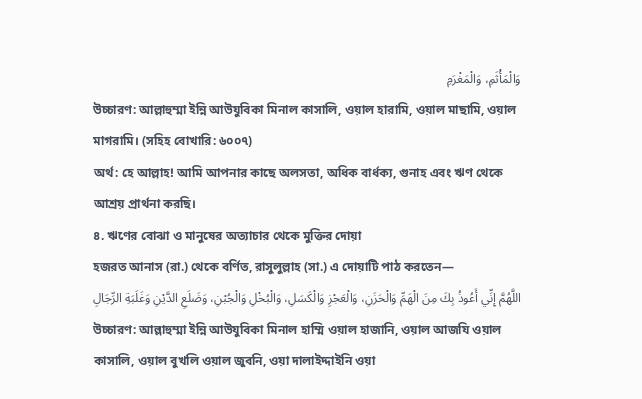وَالْمَأْثَمِ، وَالْمَغْرَمِ
উচ্চারণ: আল্লাহুম্মা ইন্নি আউযুবিকা মিনাল কাসালি, ওয়াল হারামি, ওয়াল মাছামি, ওয়াল মাগরামি। (সহিহ বোখারি: ৬০০৭)
অর্থ: হে আল্লাহ! আমি আপনার কাছে অলসতা, অধিক বার্ধক্য, গুনাহ এবং ঋণ থেকে আশ্রয় প্রার্থনা করছি।
৪. ঋণের বোঝা ও মানুষের অত্যাচার থেকে মুক্তির দোয়া
হজরত আনাস (রা.) থেকে বর্ণিত, রাসুলুল্লাহ (সা.) এ দোয়াটি পাঠ করতেন—
اللَّهُمَّ إِنِّي أَعُوذُ بِكَ مِنَ الْهَمِّ وَالْحَزَنِ، وَالْعَجْزِ وَالْكَسَلِ، وَالْبُخْلِ وَالْجُبْنِ، وَضَلَعِ الدَّيْنِ وَغَلَبَةِ الرِّجَالِ
উচ্চারণ: আল্লাহুম্মা ইন্নি আউযুবিকা মিনাল হাম্মি ওয়াল হাজানি, ওয়াল আজযি ওয়াল কাসালি, ওয়াল বুখলি ওয়াল জুবনি, ওয়া দালাইদ্দাইনি ওয়া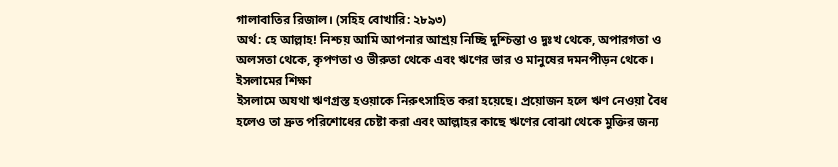গালাবাতির রিজাল। (সহিহ বোখারি: ২৮৯৩)
অর্থ: হে আল্লাহ! নিশ্চয় আমি আপনার আশ্রয় নিচ্ছি দুশ্চিন্তা ও দুঃখ থেকে, অপারগতা ও অলসতা থেকে, কৃপণতা ও ভীরুতা থেকে এবং ঋণের ভার ও মানুষের দমনপীড়ন থেকে।
ইসলামের শিক্ষা
ইসলামে অযথা ঋণগ্রস্ত হওয়াকে নিরুৎসাহিত করা হয়েছে। প্রয়োজন হলে ঋণ নেওয়া বৈধ হলেও তা দ্রুত পরিশোধের চেষ্টা করা এবং আল্লাহর কাছে ঋণের বোঝা থেকে মুক্তির জন্য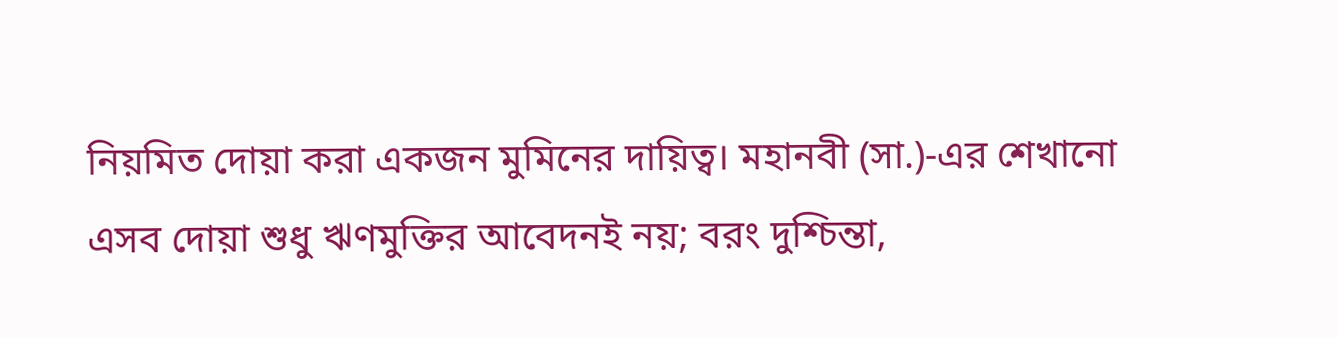নিয়মিত দোয়া করা একজন মুমিনের দায়িত্ব। মহানবী (সা.)-এর শেখানো এসব দোয়া শুধু ঋণমুক্তির আবেদনই নয়; বরং দুশ্চিন্তা,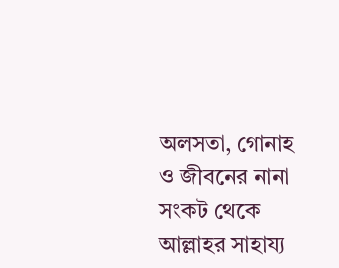অলসতা, গোনাহ ও জীবনের নানা সংকট থেকে আল্লাহর সাহায্য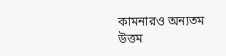কামনারও অন্যতম উত্তম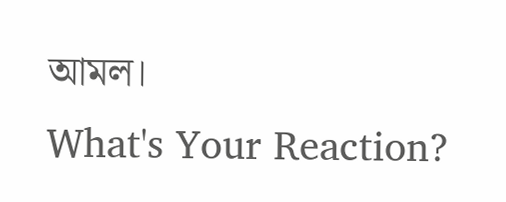আমল।
What's Your Reaction?